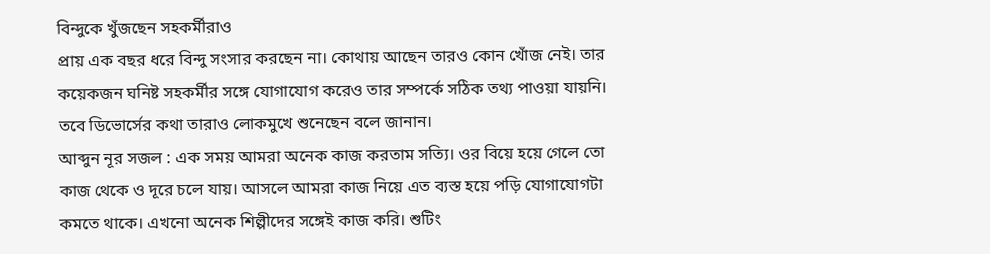বিন্দুকে খুঁজছেন সহকর্মীরাও
প্রায় এক বছর ধরে বিন্দু সংসার করছেন না। কোথায় আছেন তারও কোন খোঁজ নেই। তার কয়েকজন ঘনিষ্ট সহকর্মীর সঙ্গে যোগাযোগ করেও তার সম্পর্কে সঠিক তথ্য পাওয়া যায়নি। তবে ডিভোর্সের কথা তারাও লোকমুখে শুনেছেন বলে জানান।
আব্দুন নূর সজল : এক সময় আমরা অনেক কাজ করতাম সত্যি। ওর বিয়ে হয়ে গেলে তো কাজ থেকে ও দূরে চলে যায়। আসলে আমরা কাজ নিয়ে এত ব্যস্ত হয়ে পড়ি যোগাযোগটা কমতে থাকে। এখনো অনেক শিল্পীদের সঙ্গেই কাজ করি। শুটিং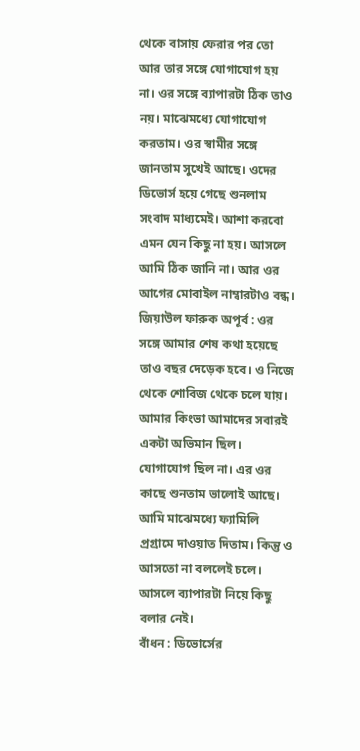থেকে বাসায় ফেরার পর তো আর তার সঙ্গে যোগাযোগ হয় না। ওর সঙ্গে ব্যাপারটা ঠিক তাও নয়। মাঝেমধ্যে যোগাযোগ করতাম। ওর স্বামীর সঙ্গে জানতাম সুখেই আছে। ওদের ডিভোর্স হয়ে গেছে শুনলাম সংবাদ মাধ্যমেই। আশা করবো এমন যেন কিছু না হয়। আসলে আমি ঠিক জানি না। আর ওর আগের মোবাইল নাম্বারটাও বন্ধ।
জিয়াউল ফারুক অপূর্ব : ওর সঙ্গে আমার শেষ কথা হয়েছে তাও বছর দেড়েক হবে। ও নিজে থেকে শোবিজ থেকে চলে যায়। আমার কিংভা আমাদের সবারই একটা অভিমান ছিল। যোগাযোগ ছিল না। এর ওর কাছে শুনতাম ভালোই আছে। আমি মাঝেমধ্যে ফ্যামিলি প্রগ্রামে দাওয়াত দিতাম। কিন্তু ও আসতো না বললেই চলে। আসলে ব্যাপারটা নিয়ে কিছু বলার নেই।
বাঁধন : ডিভোর্সের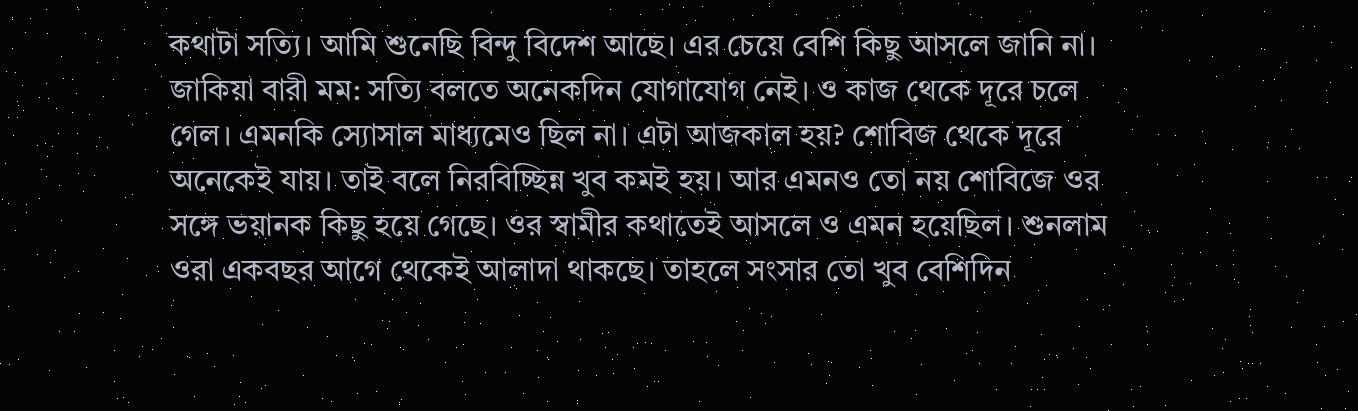কথাটা সত্যি। আমি শুনেছি বিন্দু বিদেশ আছে। এর চেয়ে বেশি কিছু আসলে জানি না।
জাকিয়া বারী মম: সত্যি বলতে অনেকদিন যোগাযোগ নেই। ও কাজ থেকে দূরে চলে গেল। এমনকি স্যোসাল মাধ্যমেও ছিল না। এটা আজকাল হয়? শোবিজ থেকে দূরে অনেকেই যায়। তাই বলে নিরবিচ্ছিন্ন খুব কমই হয়। আর এমনও তো নয় শোবিজে ওর সঙ্গে ভয়ানক কিছু হয়ে গেছে। ওর স্বামীর কথাতেই আসলে ও এমন হয়েছিল। শুনলাম ওরা একবছর আগে থেকেই আলাদা থাকছে। তাহলে সংসার তো খুব বেশিদিন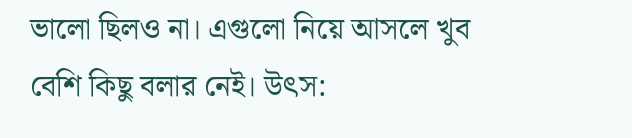ভালো ছিলও না। এগুলো নিয়ে আসলে খুব বেশি কিছু বলার নেই। উৎস: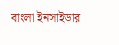বাংলা ইনসাইডার